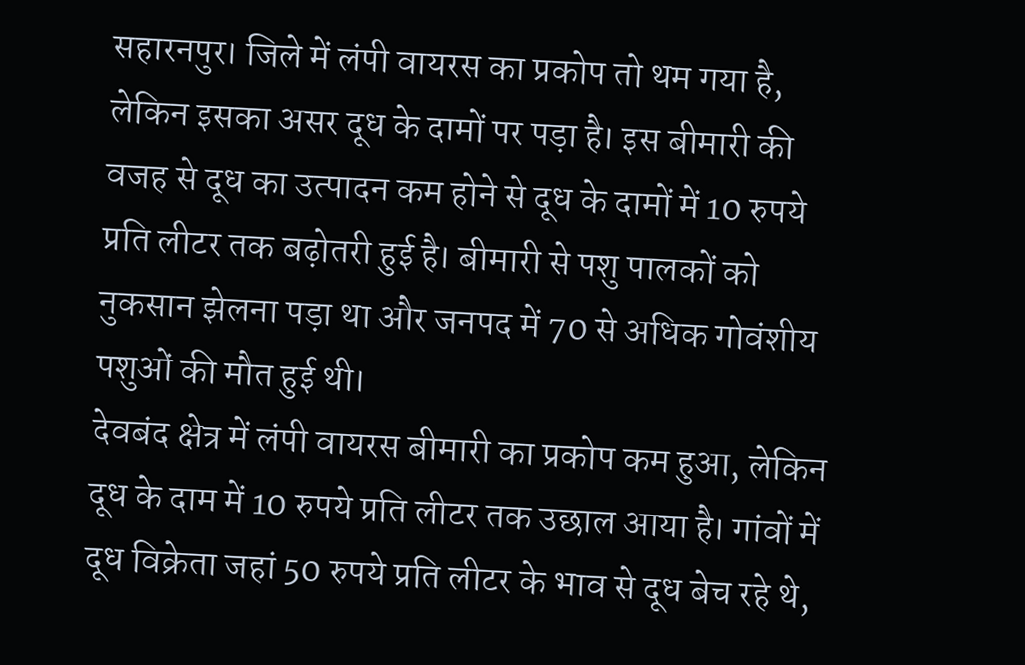सहारनपुर। जिले में लंपी वायरस का प्रकोप तो थम गया है, लेकिन इसका असर दूध के दामों पर पड़ा है। इस बीमारी की वजह से दूध का उत्पादन कम होने से दूध के दामों में 10 रुपये प्रति लीटर तक बढ़ोतरी हुई है। बीमारी से पशु पालकों को नुकसान झेलना पड़ा था और जनपद में 70 से अधिक गोवंशीय पशुओं की मौत हुई थी।
देवबंद क्षेत्र में लंपी वायरस बीमारी का प्रकोप कम हुआ, लेकिन दूध के दाम में 10 रुपये प्रति लीटर तक उछाल आया है। गांवों में दूध विक्रेता जहां 50 रुपये प्रति लीटर के भाव से दूध बेच रहे थे,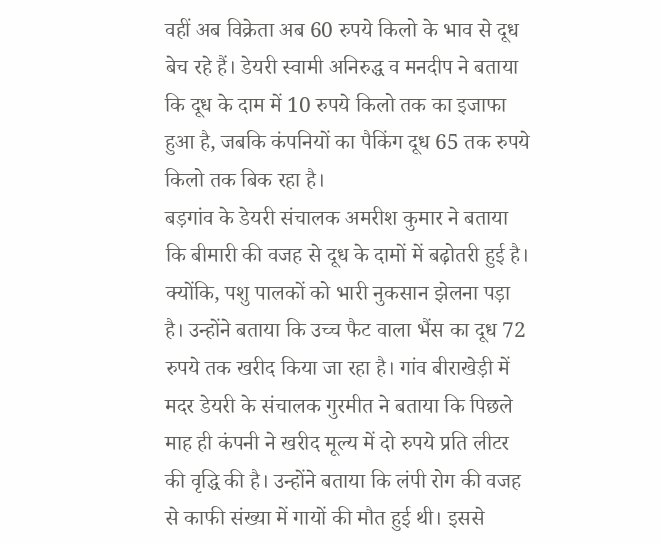वहीं अब विक्रेता अब 60 रुपये किलो के भाव से दूध बेच रहे हैं। डेयरी स्वामी अनिरुद्ध व मनदीप ने बताया कि दूध के दाम में 10 रुपये किलो तक का इजाफा हुआ है, जबकि कंपनियों का पैकिंग दूध 65 तक रुपये किलो तक बिक रहा है।
बड़गांव के डेयरी संचालक अमरीश कुमार ने बताया कि बीमारी की वजह से दूध के दामों में बढ़ोतरी हुई है। क्योंकि, पशु पालकों को भारी नुकसान झेलना पड़ा है। उन्होंने बताया कि उच्च फैट वाला भैंस का दूध 72 रुपये तक खरीद किया जा रहा है। गांव बीराखेड़ी में मदर डेयरी के संचालक गुरमीत ने बताया कि पिछले माह ही कंपनी ने खरीद मूल्य में दो रुपये प्रति लीटर की वृद्धि की है। उन्होंने बताया कि लंपी रोग की वजह से काफी संख्या में गायों की मौत हुई थी। इससे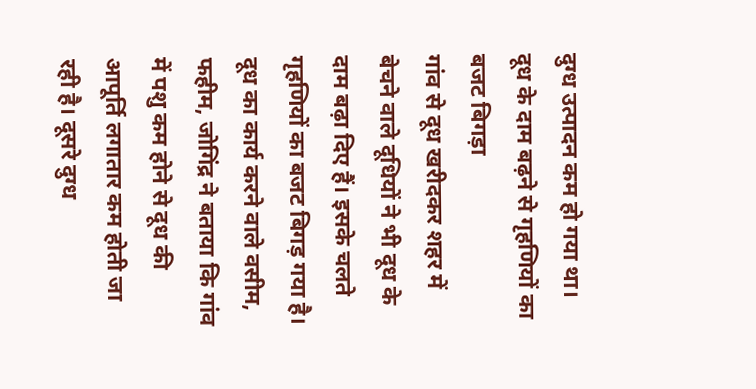दुग्ध उत्पादन कम हो गया था।
दूध के दाम बढ़ने से गृहणियों का बजट बिगड़ा
गांव से दूध खरीदकर शहर में बेचने वाले दूधियों ने भी दूध के दाम बढ़ा दिए हैं। इसके चलते गृहणियों का बजट बिगड़ गया है। दूध का कार्य करने वाले वसीम, फहीम, जोगिंद्र ने बताया कि गांव में पशु कम होने से दूध की आपूर्ति लगातार कम होती जा रही है। दूसरे दुग्ध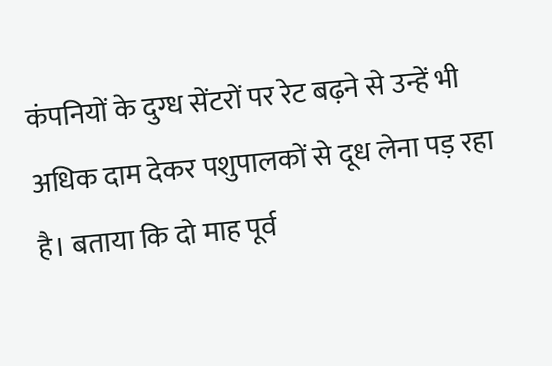कंपनियों के दुग्ध सेंटरों पर रेट बढ़ने से उन्हें भी अधिक दाम देकर पशुपालकों से दूध लेना पड़ रहा है। बताया कि दो माह पूर्व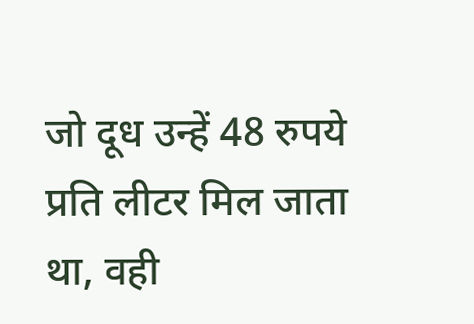जो दूध उन्हें 48 रुपये प्रति लीटर मिल जाता था, वही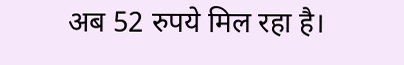अब 52 रुपये मिल रहा है।